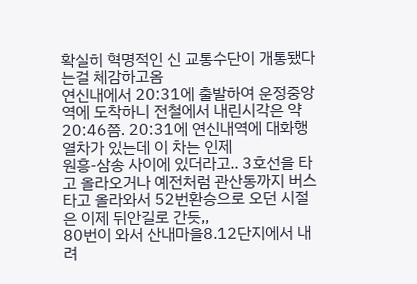확실히 혁명적인 신 교통수단이 개통됐다는걸 체감하고옴
연신내에서 20:31에 출발하여 운정중앙역에 도착하니 전철에서 내린시각은 약 20:46쯤. 20:31에 연신내역에 대화행 열차가 있는데 이 차는 인제
원흥-삼송 사이에 있더라고.. 3호선을 타고 올라오거나 예전처럼 관산동까지 버스타고 올라와서 52번환승으로 오던 시절은 이제 뒤안길로 간듯,,
80번이 와서 산내마을8.12단지에서 내려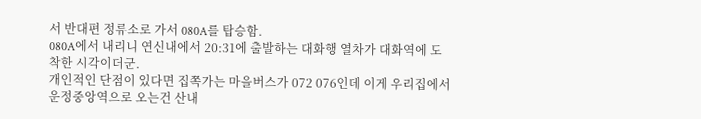서 반대편 정류소로 가서 080A를 탑승함.
080A에서 내리니 연신내에서 20:31에 출발하는 대화행 열차가 대화역에 도착한 시각이더군.
개인적인 단점이 있다면 집쪽가는 마을버스가 072 076인데 이게 우리집에서 운정중앙역으로 오는건 산내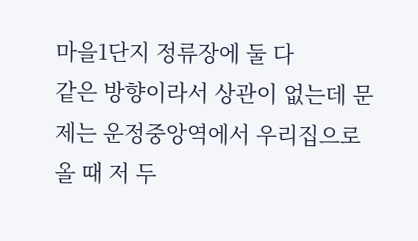마을1단지 정류장에 둘 다
같은 방향이라서 상관이 없는데 문제는 운정중앙역에서 우리집으로 올 때 저 두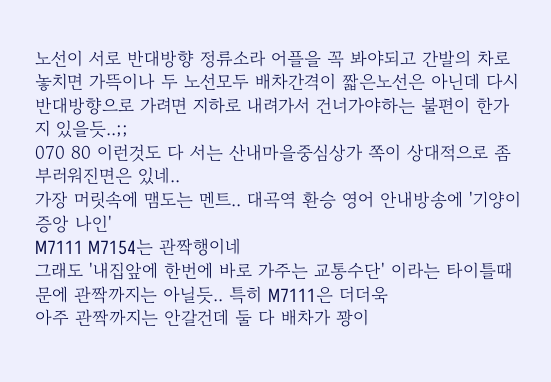노선이 서로 반대방향 정류소라 어플을 꼭 봐야되고 간발의 차로
놓치면 가뜩이나 두 노선모두 배차간격이 짧은노선은 아닌데 다시 반대방향으로 가려면 지하로 내려가서 건너가야하는 불편이 한가지 있을듯..;;
070 80 이런것도 다 서는 산내마을중심상가 쪽이 상대적으로 좀 부러워진면은 있네..
가장 머릿속에 맴도는 멘트.. 대곡역 환승 영어 안내방송에 '기양이 증앙 나인'
M7111 M7154는 관짝행이네
그래도 '내집앞에 한번에 바로 가주는 교통수단' 이라는 타이틀때문에 관짝까지는 아닐듯.. 특히 M7111은 더더욱
아주 관짝까지는 안갈건데 둘 다 배차가 꽝이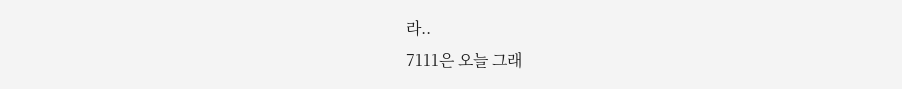라..
7111은 오늘 그래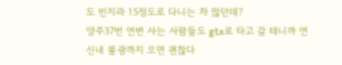도 빈지라 15정도로 다니는 차 많던데?
양주37번 연변 사는 사람들도 gtx로 타고 갈 테니까 연신내 불광까지 오면 괜찮다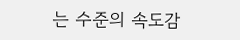는 수준의 속도감